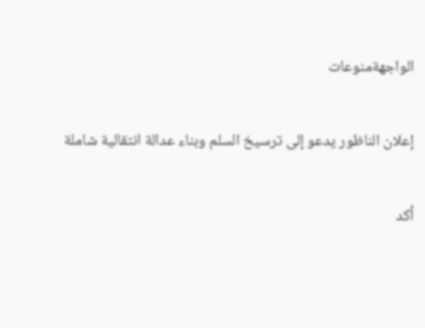الواجهةمنوعات

إعلان الناظور يدعو إلى ترسيخ السلم وبناء عدالة انتقالية شاملة

أكد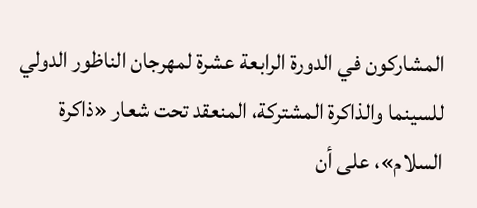المشاركون في الدورة الرابعة عشرة لمهرجان الناظور الدولي للسينما والذاكرة المشتركة، المنعقد تحت شعار «ذاكرة السلام»، على أن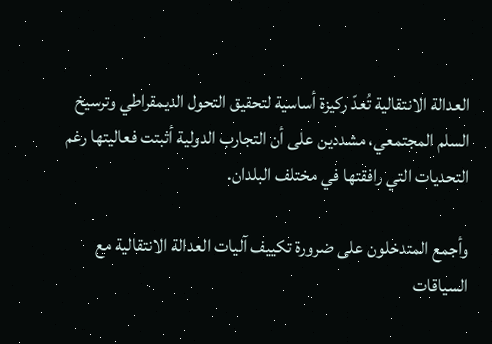العدالة الانتقالية تُعدّ ركيزة أساسية لتحقيق التحول الديمقراطي وترسيخ السلم المجتمعي، مشددين على أن التجارب الدولية أثبتت فعاليتها رغم التحديات التي رافقتها في مختلف البلدان.

وأجمع المتدخلون على ضرورة تكييف آليات العدالة الانتقالية مع السياقات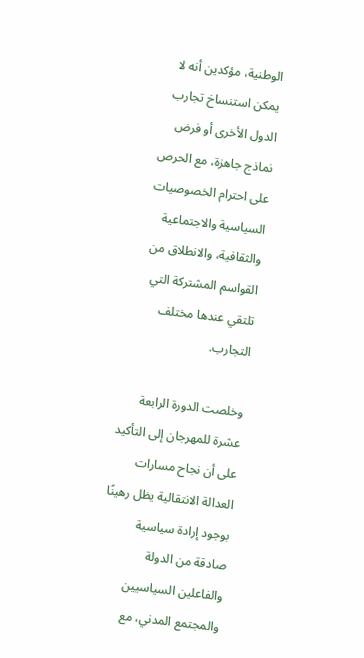الوطنية، مؤكدين أنه لا يمكن استنساخ تجارب الدول الأخرى أو فرض نماذج جاهزة، مع الحرص على احترام الخصوصيات السياسية والاجتماعية والثقافية، والانطلاق من القواسم المشتركة التي تلتقي عندها مختلف التجارب.

وخلصت الدورة الرابعة عشرة للمهرجان إلى التأكيد على أن نجاح مسارات العدالة الانتقالية يظل رهينًا بوجود إرادة سياسية صادقة من الدولة والفاعلين السياسيين والمجتمع المدني، مع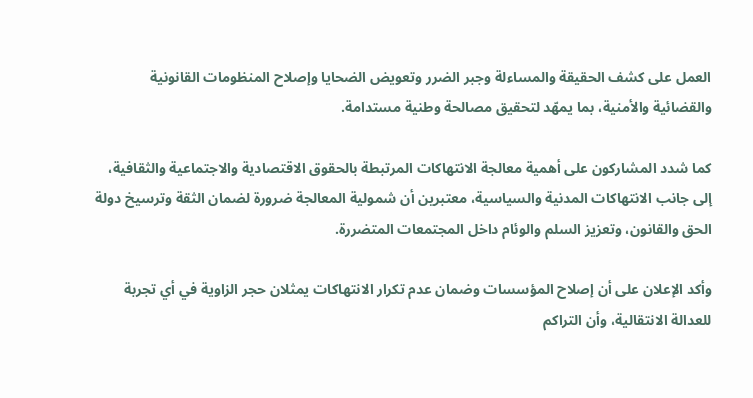العمل على كشف الحقيقة والمساءلة وجبر الضرر وتعويض الضحايا وإصلاح المنظومات القانونية والقضائية والأمنية، بما يمهّد لتحقيق مصالحة وطنية مستدامة.

كما شدد المشاركون على أهمية معالجة الانتهاكات المرتبطة بالحقوق الاقتصادية والاجتماعية والثقافية، إلى جانب الانتهاكات المدنية والسياسية، معتبرين أن شمولية المعالجة ضرورة لضمان الثقة وترسيخ دولة الحق والقانون، وتعزيز السلم والوئام داخل المجتمعات المتضررة.

وأكد الإعلان على أن إصلاح المؤسسات وضمان عدم تكرار الانتهاكات يمثلان حجر الزاوية في أي تجربة للعدالة الانتقالية، وأن التراكم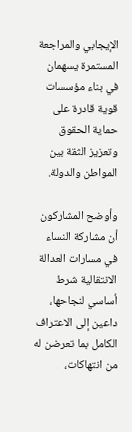الإيجابي والمراجعة المستمرة يسهمان في بناء مؤسسات قوية قادرة على حماية الحقوق وتعزيز الثقة بين المواطن والدولة.

وأوضح المشاركون أن مشاركة النساء في مسارات العدالة الانتقالية شرط أساسي لنجاحها، داعين إلى الاعتراف الكامل بما تعرضن له من انتهاكات،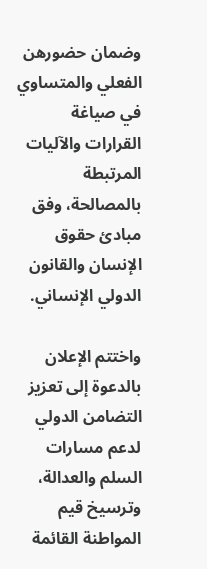وضمان حضورهن الفعلي والمتساوي في صياغة القرارات والآليات المرتبطة بالمصالحة، وفق مبادئ حقوق الإنسان والقانون الدولي الإنساني.

واختتم الإعلان بالدعوة إلى تعزيز التضامن الدولي لدعم مسارات السلم والعدالة، وترسيخ قيم المواطنة القائمة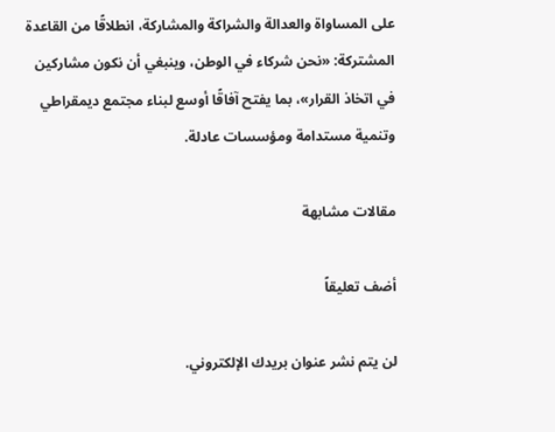على المساواة والعدالة والشراكة والمشاركة، انطلاقًا من القاعدة المشتركة: «نحن شركاء في الوطن، وينبغي أن نكون مشاركين في اتخاذ القرار»، بما يفتح آفاقًا أوسع لبناء مجتمع ديمقراطي وتنمية مستدامة ومؤسسات عادلة.

مقالات مشابهة

أضف تعليقاً

لن يتم نشر عنوان بريدك الإلكتروني.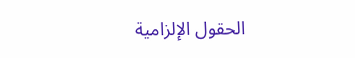الحقول الإلزامية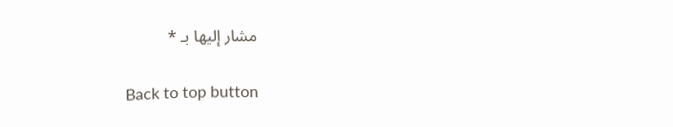مشار إليها بـ *

Back to top button